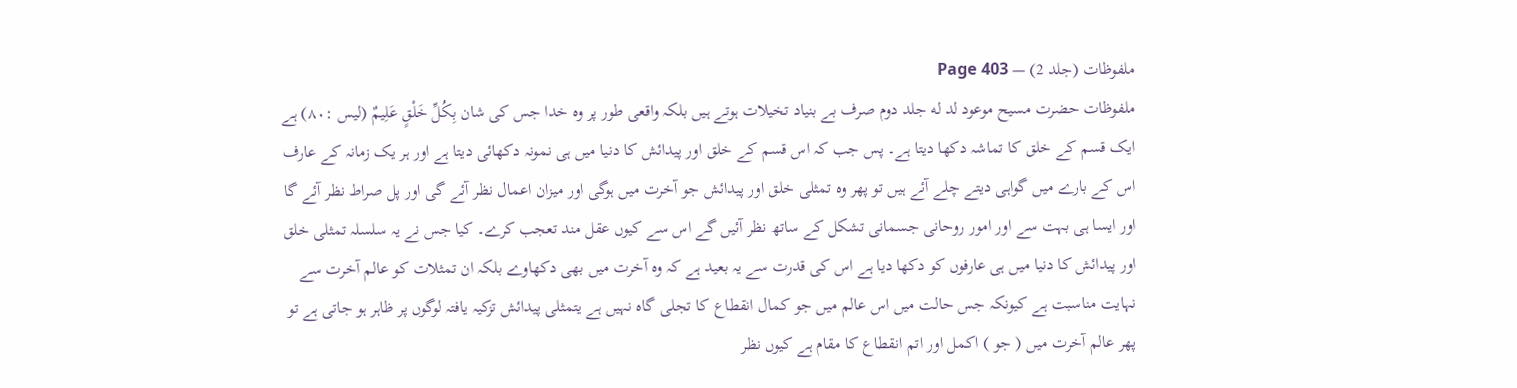ملفوظات (جلد 2) — Page 403
ملفوظات حضرت مسیح موعود لد له جلد دوم صرف بے بنیاد تخیلات ہوتے ہیں بلکہ واقعی طور پر وہ خدا جس کی شان بِكُلِّ خَلْقٍ عَلِيمٌ (لیس :۸۰) ہے ایک قسم کے خلق کا تماشہ دکھا دیتا ہے۔ پس جب کہ اس قسم کے خلق اور پیدائش کا دنیا میں ہی نمونہ دکھائی دیتا ہے اور ہر یک زمانہ کے عارف اس کے بارے میں گواہی دیتے چلے آئے ہیں تو پھر وہ تمثلی خلق اور پیدائش جو آخرت میں ہوگی اور میزان اعمال نظر آئے گی اور پل صراط نظر آئے گا اور ایسا ہی بہت سے اور امور روحانی جسمانی تشکل کے ساتھ نظر آئیں گے اس سے کیوں عقل مند تعجب کرے۔ کیا جس نے یہ سلسلہ تمثلی خلق اور پیدائش کا دنیا میں ہی عارفوں کو دکھا دیا ہے اس کی قدرت سے یہ بعید ہے کہ وہ آخرت میں بھی دکھاوے بلکہ ان تمثلات کو عالم آخرت سے نہایت مناسبت ہے کیونکہ جس حالت میں اس عالم میں جو کمال انقطاع کا تجلی گاہ نہیں ہے یتمثلی پیدائش تزکیہ یافتہ لوگوں پر ظاہر ہو جاتی ہے تو پھر عالم آخرت میں ( جو ) اکمل اور اتم انقطاع کا مقام ہے کیوں نظر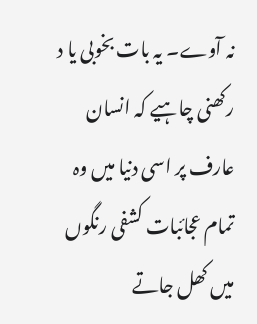نہ آوے۔ یہ بات بخوبی یا د رکھنی چاہیے کہ انسان عارف پر اسی دنیا میں وہ تمام عجائبات کشفی رنگوں میں کھل جاتے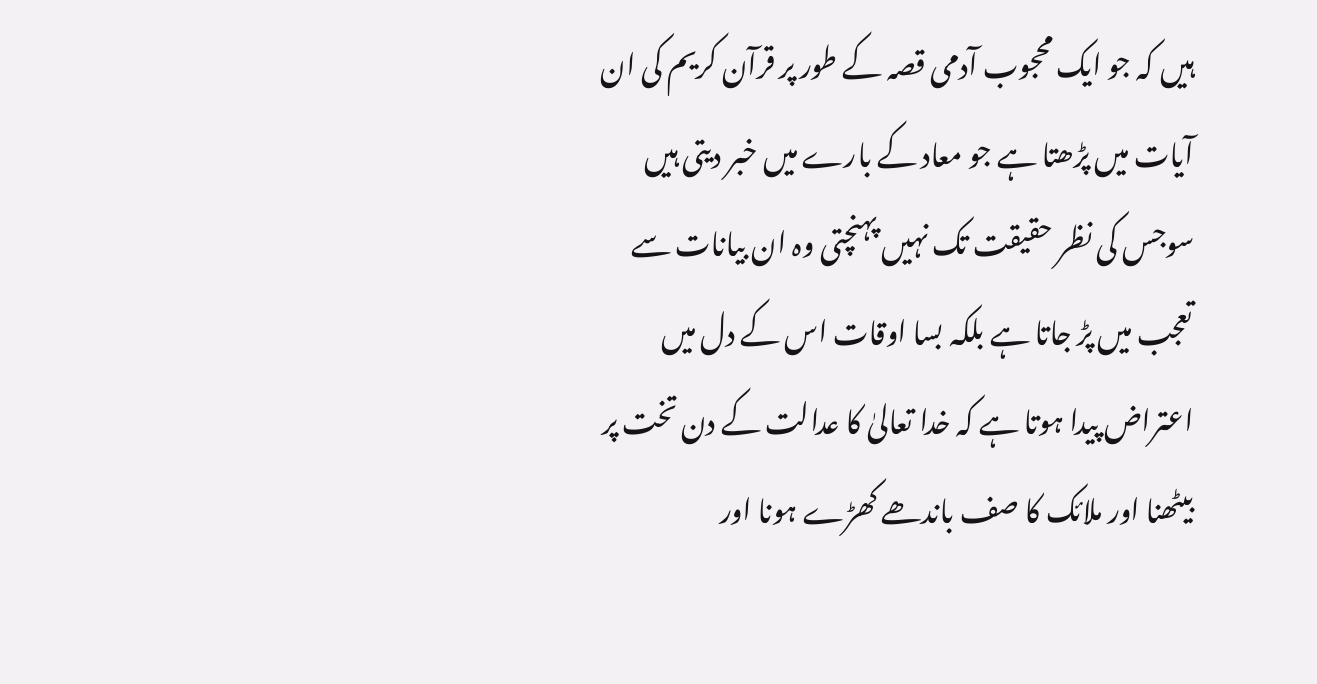ہیں کہ جو ایک محجوب آدمی قصہ کے طور پر قرآن کریم کی ان آیات میں پڑھتا ہے جو معاد کے بارے میں خبر دیتی ہیں سوجس کی نظر حقیقت تک نہیں پہنچتی وہ ان بیانات سے تعجب میں پڑ جاتا ہے بلکہ بسا اوقات اس کے دل میں اعتراض پیدا ہوتا ہے کہ خدا تعالیٰ کا عدالت کے دن تخت پر بیٹھنا اور ملائک کا صف باندھے کھڑے ہونا اور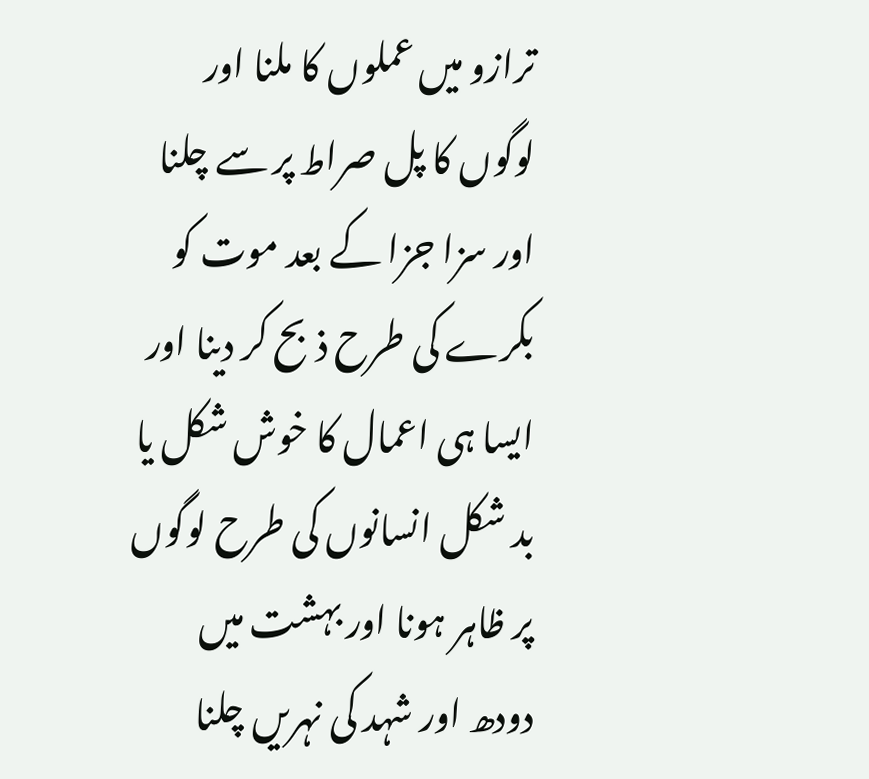ترازو میں عملوں کا ملنا اور لوگوں کا پل صراط پر سے چلنا اور سزا جزا کے بعد موت کو بکرے کی طرح ذبح کر دینا اور ایسا ہی اعمال کا خوش شکل یا بد شکل انسانوں کی طرح لوگوں پر ظاہر ہونا اور بہشت میں دودھ اور شہد کی نہریں چلنا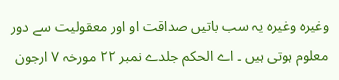وغیرہ وغیرہ یہ سب باتیں صداقت او اور معقولیت سے دور معلوم ہوتی ہیں ۔ اے الحکم جلدے نمبر ۲۲ مورخہ ۷ ارجون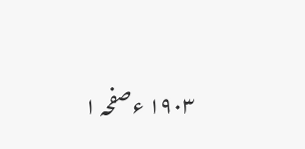۱۹۰۳ ءصفحہ ۱